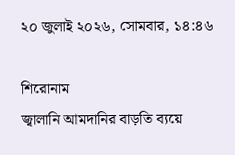২০ জুলাই ২০২৬, সোমবার, ১৪:৪৬

শিরোনাম
জ্বালানি আমদানির বাড়তি ব্যয়ে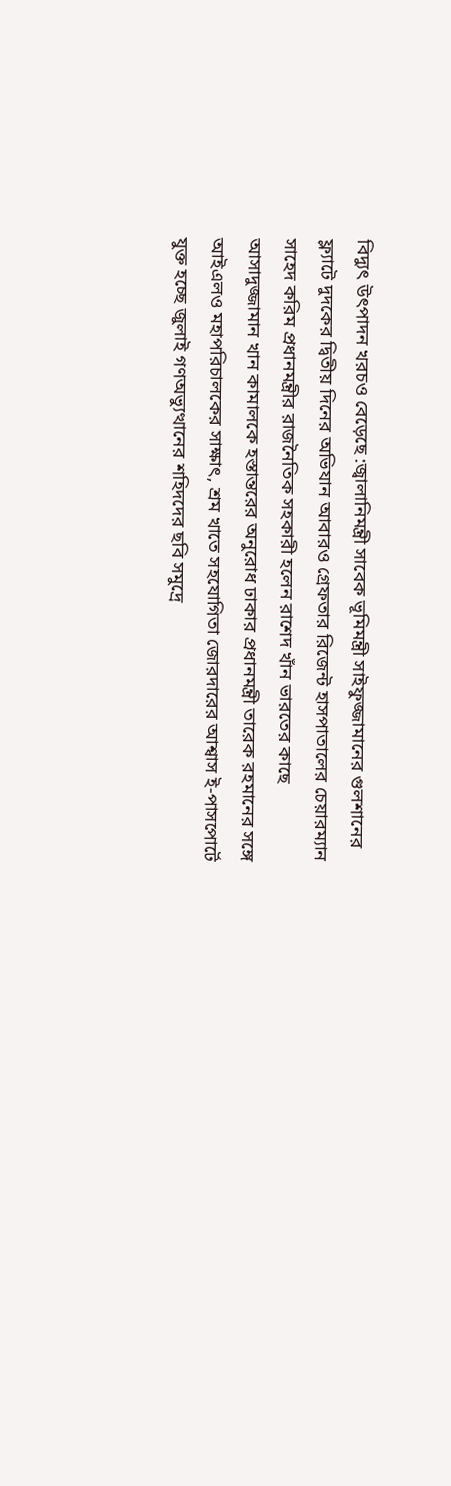বিদ্যুৎ উৎপাদন খরচও বেড়েছে :জ্বালানিমন্ত্রী সাবেক ভূমিমন্ত্রী সাইফুজ্জামানের গুলশানের ফ্ল্যাটে দুদকের দ্বিতীয় দিনের অভিযান আবারও গ্রেফতার রিজেন্ট হাসপাতালের চেয়ারম্যান সাহেদ করিম প্রধানমন্ত্রীর রাজনৈতিক সহকারী হলেন রাশেদ খাঁন ভারতের কাছে আসাদুজ্জামান খান কামালকে হস্তান্তরের অনুরোধ ঢাকার প্রধানমন্ত্রী তারেক রহমানের সঙ্গে আইএলও মহাপরিচালকের সাক্ষাৎ, শ্রম খাতে সহযোগিতা জোরদারের আশ্বাস ই-পাসপোর্টে যুক্ত হচ্ছে জুলাই গণঅভ্যুত্থানের শহিদদের ছবি সমুদ্রে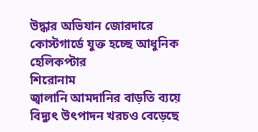উদ্ধার অভিযান জোরদারে কোস্টগার্ডে যুক্ত হচ্ছে আধুনিক হেলিকপ্টার
শিরোনাম
জ্বালানি আমদানির বাড়তি ব্যয়ে বিদ্যুৎ উৎপাদন খরচও বেড়েছে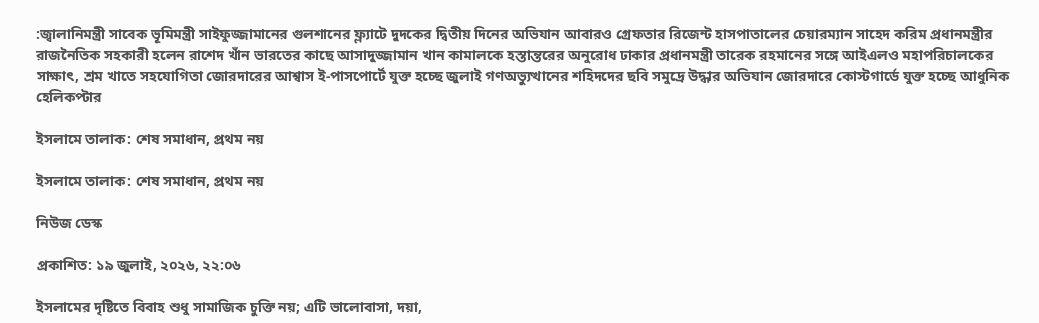:জ্বালানিমন্ত্রী সাবেক ভূমিমন্ত্রী সাইফুজ্জামানের গুলশানের ফ্ল্যাটে দুদকের দ্বিতীয় দিনের অভিযান আবারও গ্রেফতার রিজেন্ট হাসপাতালের চেয়ারম্যান সাহেদ করিম প্রধানমন্ত্রীর রাজনৈতিক সহকারী হলেন রাশেদ খাঁন ভারতের কাছে আসাদুজ্জামান খান কামালকে হস্তান্তরের অনুরোধ ঢাকার প্রধানমন্ত্রী তারেক রহমানের সঙ্গে আইএলও মহাপরিচালকের সাক্ষাৎ, শ্রম খাতে সহযোগিতা জোরদারের আশ্বাস ই-পাসপোর্টে যুক্ত হচ্ছে জুলাই গণঅভ্যুত্থানের শহিদদের ছবি সমুদ্রে উদ্ধার অভিযান জোরদারে কোস্টগার্ডে যুক্ত হচ্ছে আধুনিক হেলিকপ্টার

ইসলামে তালাক: শেষ সমাধান, প্রথম নয়

ইসলামে তালাক: শেষ সমাধান, প্রথম নয়

নিউজ ডেস্ক

প্রকাশিত: ১৯ জুলাই, ২০২৬, ২২:০৬

ইসলামের দৃষ্টিতে বিবাহ শুধু সামাজিক চুক্তি নয়; এটি ভালোবাসা, দয়া,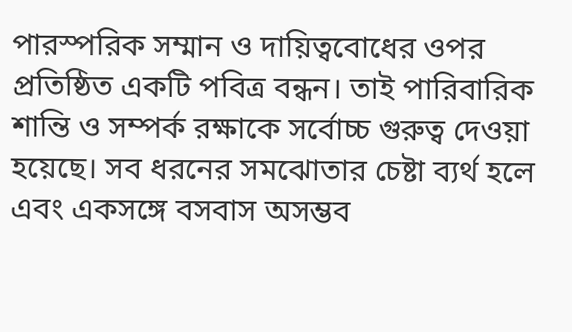পারস্পরিক সম্মান ও দায়িত্ববোধের ওপর প্রতিষ্ঠিত একটি পবিত্র বন্ধন। তাই পারিবারিক শান্তি ও সম্পর্ক রক্ষাকে সর্বোচ্চ গুরুত্ব দেওয়া হয়েছে। সব ধরনের সমঝোতার চেষ্টা ব্যর্থ হলে এবং একসঙ্গে বসবাস অসম্ভব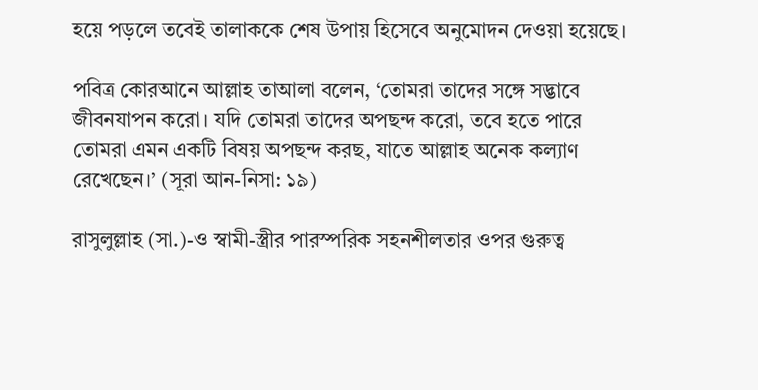হয়ে পড়লে তবেই তালাককে শেষ উপায় হিসেবে অনুমোদন দেওয়া হয়েছে।

পবিত্র কোরআনে আল্লাহ তাআলা বলেন, ‘তোমরা তাদের সঙ্গে সদ্ভাবে জীবনযাপন করো। যদি তোমরা তাদের অপছন্দ করো, তবে হতে পারে তোমরা এমন একটি বিষয় অপছন্দ করছ, যাতে আল্লাহ অনেক কল্যাণ রেখেছেন।’ (সূরা আন-নিসা: ১৯)

রাসুলুল্লাহ (সা.)-ও স্বামী-স্ত্রীর পারস্পরিক সহনশীলতার ওপর গুরুত্ব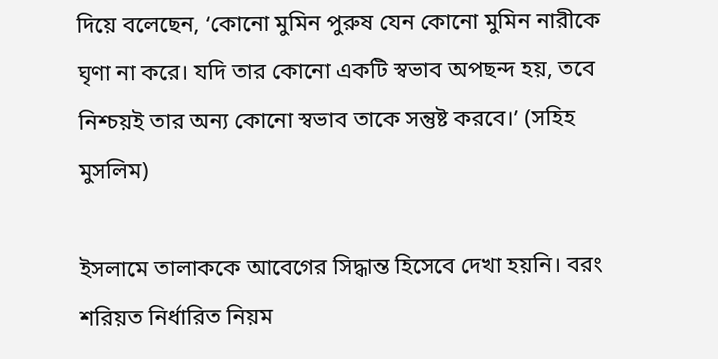দিয়ে বলেছেন, ‘কোনো মুমিন পুরুষ যেন কোনো মুমিন নারীকে ঘৃণা না করে। যদি তার কোনো একটি স্বভাব অপছন্দ হয়, তবে নিশ্চয়ই তার অন্য কোনো স্বভাব তাকে সন্তুষ্ট করবে।’ (সহিহ মুসলিম)

ইসলামে তালাককে আবেগের সিদ্ধান্ত হিসেবে দেখা হয়নি। বরং শরিয়ত নির্ধারিত নিয়ম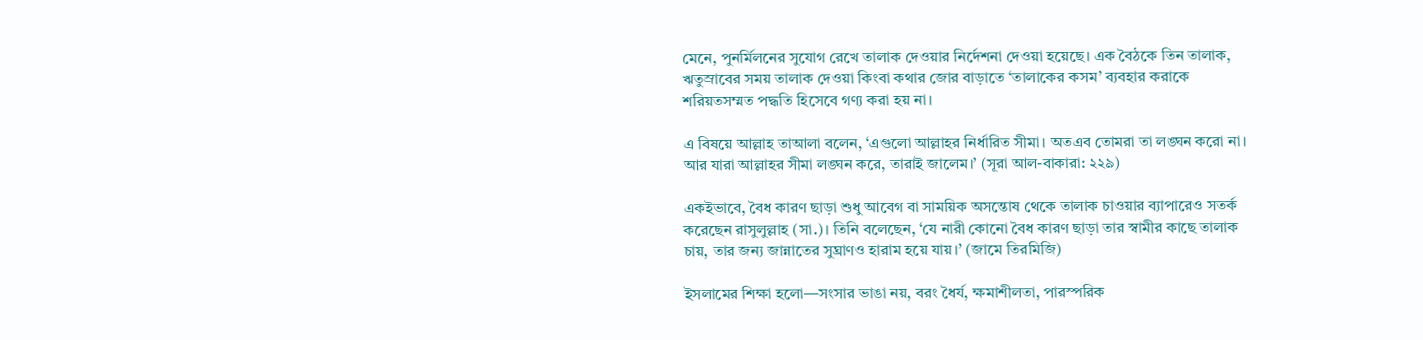মেনে, পুনর্মিলনের সুযোগ রেখে তালাক দেওয়ার নির্দেশনা দেওয়া হয়েছে। এক বৈঠকে তিন তালাক, ঋতুস্রাবের সময় তালাক দেওয়া কিংবা কথার জোর বাড়াতে ‘তালাকের কসম’ ব্যবহার করাকে শরিয়তসম্মত পদ্ধতি হিসেবে গণ্য করা হয় না।

এ বিষয়ে আল্লাহ তাআলা বলেন, ‘এগুলো আল্লাহর নির্ধারিত সীমা। অতএব তোমরা তা লঙ্ঘন করো না। আর যারা আল্লাহর সীমা লঙ্ঘন করে, তারাই জালেম।’ (সূরা আল-বাকারা: ২২৯)

একইভাবে, বৈধ কারণ ছাড়া শুধু আবেগ বা সাময়িক অসন্তোষ থেকে তালাক চাওয়ার ব্যাপারেও সতর্ক করেছেন রাসুলুল্লাহ (সা.)। তিনি বলেছেন, ‘যে নারী কোনো বৈধ কারণ ছাড়া তার স্বামীর কাছে তালাক চায়, তার জন্য জান্নাতের সুঘ্রাণও হারাম হয়ে যায়।’ (জামে তিরমিজি)

ইসলামের শিক্ষা হলো—সংসার ভাঙা নয়, বরং ধৈর্য, ক্ষমাশীলতা, পারস্পরিক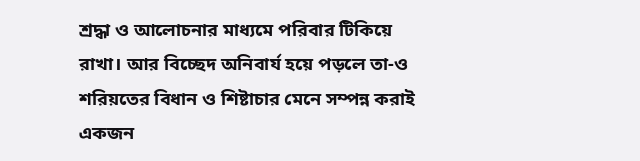শ্রদ্ধা ও আলোচনার মাধ্যমে পরিবার টিকিয়ে রাখা। আর বিচ্ছেদ অনিবার্য হয়ে পড়লে তা-ও শরিয়তের বিধান ও শিষ্টাচার মেনে সম্পন্ন করাই একজন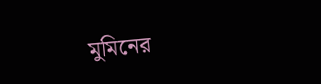মুমিনের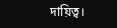দায়িত্ব।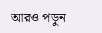আরও পড়ুন